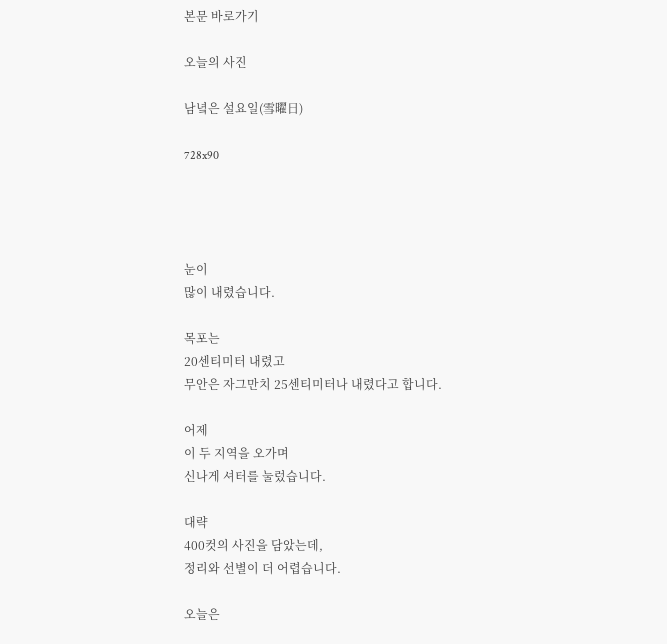본문 바로가기

오늘의 사진

남녘은 설요일(雪曜日)

728x90




눈이
많이 내렸습니다.

목포는
20센티미터 내렸고
무안은 자그만치 25센티미터나 내렸다고 합니다.

어제
이 두 지역을 오가며
신나게 셔터를 눌렀습니다.

대략
400컷의 사진을 담았는데,
정리와 선별이 더 어렵습니다.

오늘은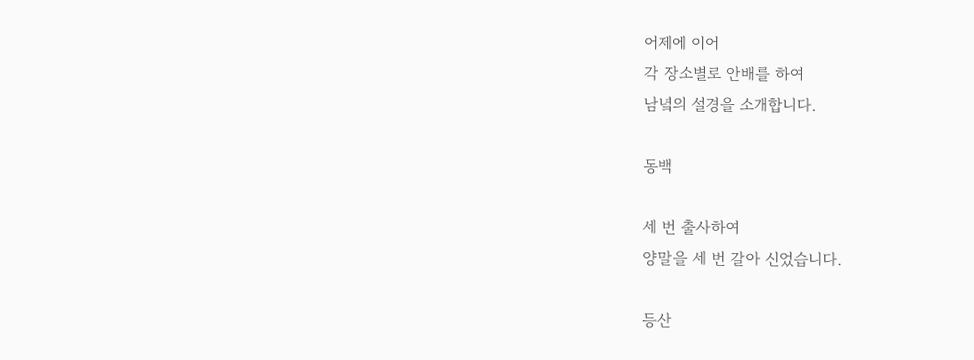어제에 이어
각 장소별로 안배를 하여
남녘의 설경을 소개합니다.

동백

세 번 출사하여
양말을 세 번 갈아 신었습니다.

등산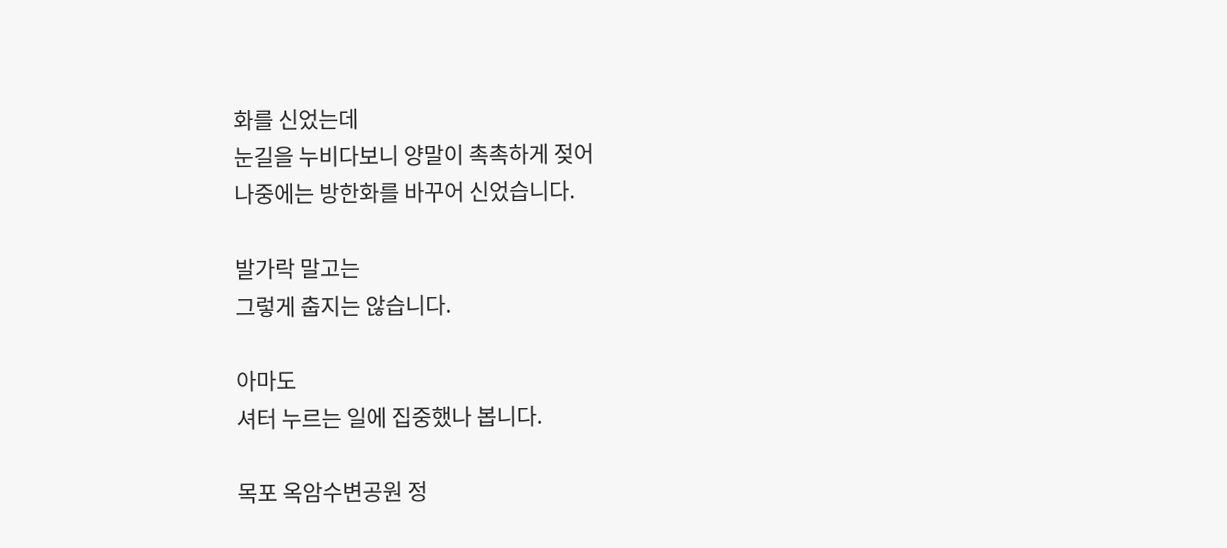화를 신었는데
눈길을 누비다보니 양말이 촉촉하게 젖어
나중에는 방한화를 바꾸어 신었습니다.

발가락 말고는
그렇게 춥지는 않습니다.

아마도
셔터 누르는 일에 집중했나 봅니다.

목포 옥암수변공원 정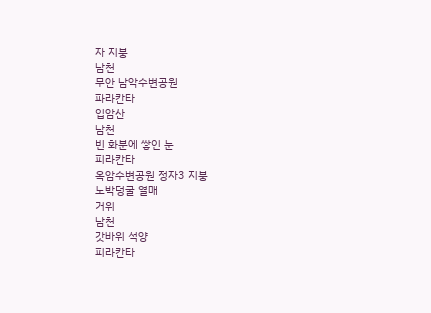자 지붕
남천
무안 남악수변공원
파라칸타
입암산
남천
빈 화분에 쌓인 눈
피라칸타
옥암수변공원 정자3 지붕
노박덩굴 열매
거위
남천
갓바위 석양
피라칸타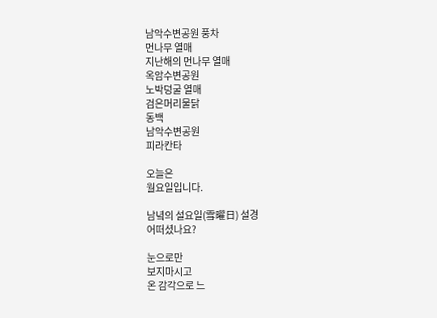남악수변공원 풍차
먼나무 열매
지난해의 먼나무 열매
옥암수변공원
노박덩굴 열매
검은머리물닭
동백
남악수변공원
피라칸타

오늘은
월요일입니다.

남녘의 설요일(雪曜日) 설경
어떠셨나요?

눈으로만
보지마시고
온 감각으로 느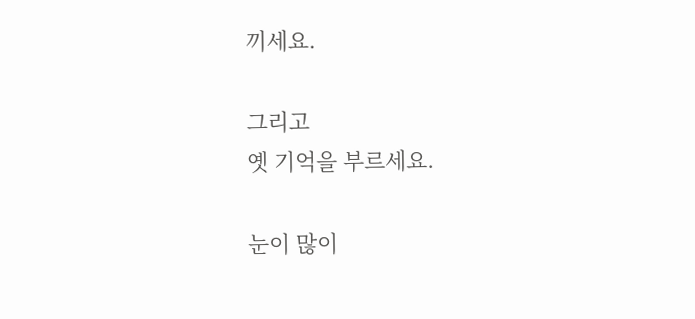끼세요.

그리고
옛 기억을 부르세요.

눈이 많이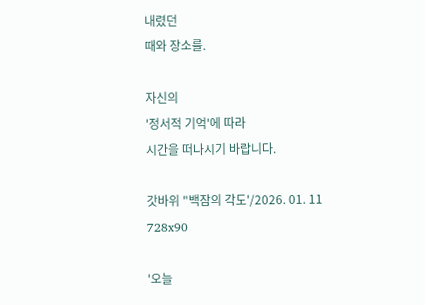내렸던
때와 장소를.

자신의
'정서적 기억'에 따라
시간을 떠나시기 바랍니다.

갓바위 "백잠의 각도'/2026. 01. 11
728x90

'오늘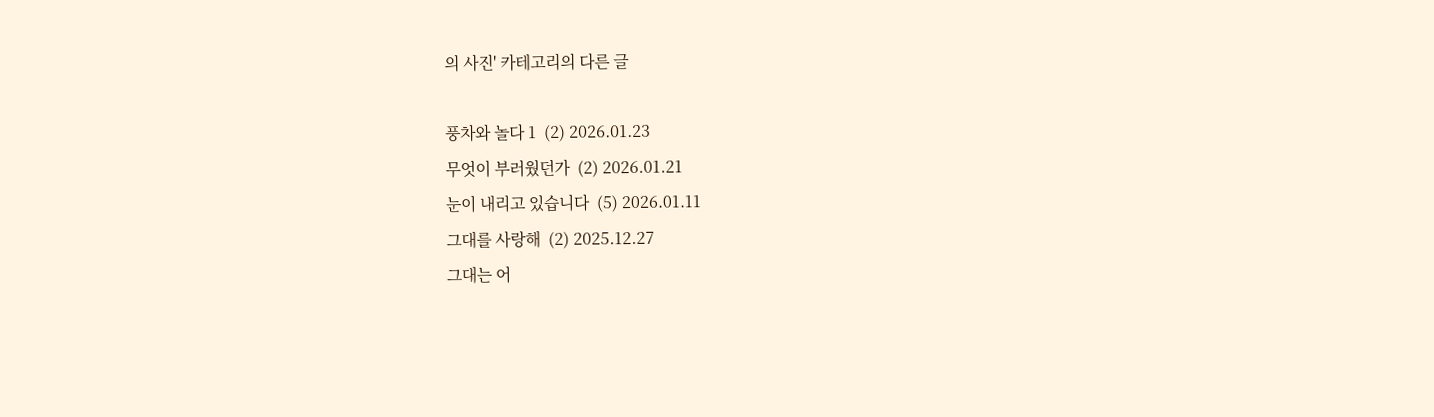의 사진' 카테고리의 다른 글

풍차와 놀다 1  (2) 2026.01.23
무엇이 부러웠던가  (2) 2026.01.21
눈이 내리고 있습니다  (5) 2026.01.11
그대를 사랑해  (2) 2025.12.27
그대는 어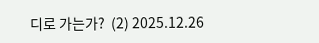디로 가는가?  (2) 2025.12.26